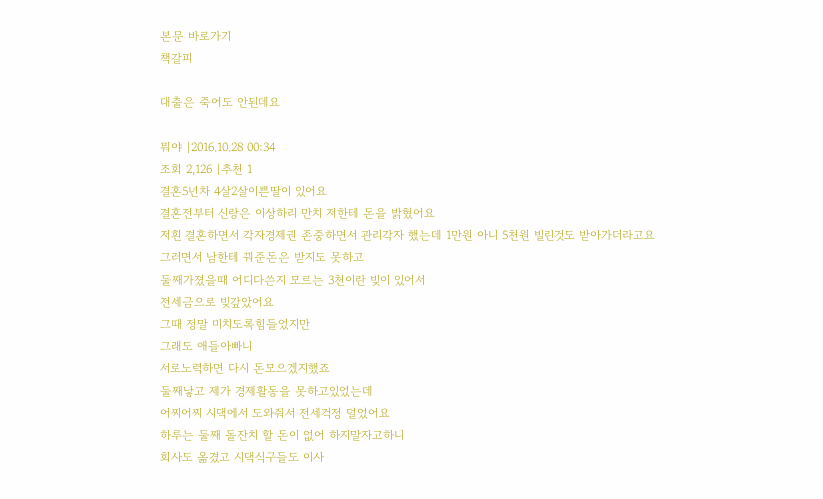본문 바로가기
책갈피

대출은 죽어도 안된데요

뭐야 |2016.10.28 00:34
조회 2,126 |추천 1
결혼5년차 4살2살이쁜딸이 있어요
결혼전부터 신랑은 이상하리 만치 저한테 돈을 밝혔어요
저흰 결혼하면서 각자경제권 존중하면서 관리각자 했는데 1만원 아니 5천원 빌린것도 받아가더라고요
그러면서 남한테 꿔준돈은 받지도 못하고
둘째가졌을때 어디다쓴지 모르는 3천이란 빚이 있어서
전세금으로 빚갚았어요
그때 정말 미치도록힘들었지만
그래도 애들아빠니
서로노력하면 다시 돈모으겠지했죠
둘째낳고 제가 경제활동을 못하고있었는데
어찌어찌 시댁에서 도와줘서 전세걱정 덜었어요
하루는 둘째 돌잔치 할 돈이 없어 하지말자고하니
회사도 옮겼고 시댁식구들도 이사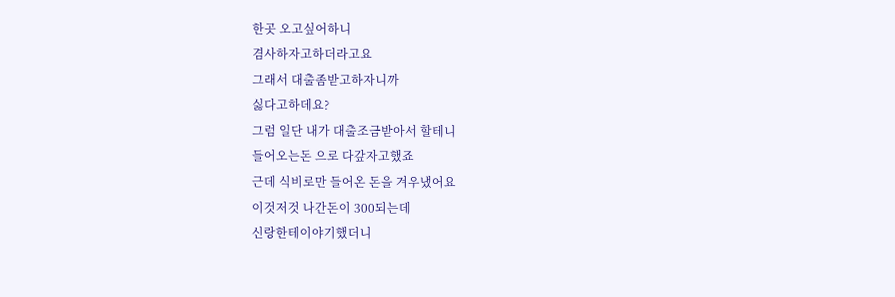한곳 오고싶어하니
겸사하자고하더라고요
그래서 대출좀받고하자니까
싫다고하데요?
그럼 일단 내가 대출조금받아서 할테니
들어오는돈 으로 다갚자고했죠
근데 식비로만 들어온 돈을 겨우냈어요
이것저것 나간돈이 300되는데
신랑한테이야기했더니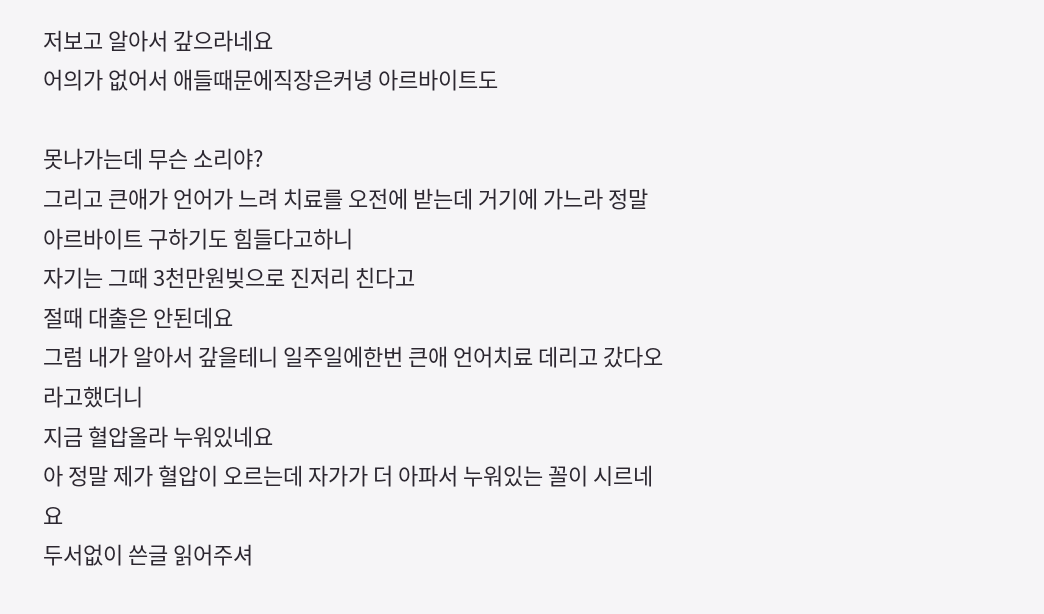저보고 알아서 갚으라네요
어의가 없어서 애들때문에직장은커녕 아르바이트도

못나가는데 무슨 소리야?
그리고 큰애가 언어가 느려 치료를 오전에 받는데 거기에 가느라 정말 아르바이트 구하기도 힘들다고하니
자기는 그때 3천만원빚으로 진저리 친다고
절때 대출은 안된데요
그럼 내가 알아서 갚을테니 일주일에한번 큰애 언어치료 데리고 갔다오라고했더니
지금 혈압올라 누워있네요
아 정말 제가 혈압이 오르는데 자가가 더 아파서 누워있는 꼴이 시르네요
두서없이 쓴글 읽어주셔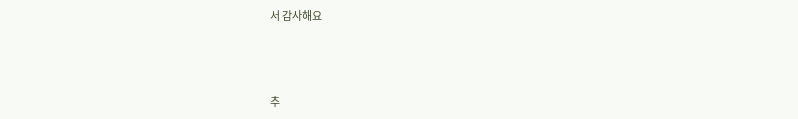서 감사해요



추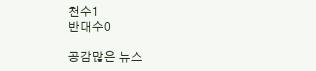천수1
반대수0

공감많은 뉴스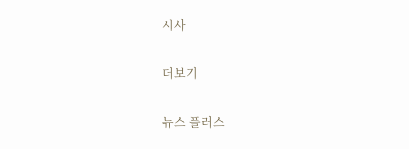시사

더보기

뉴스 플러스